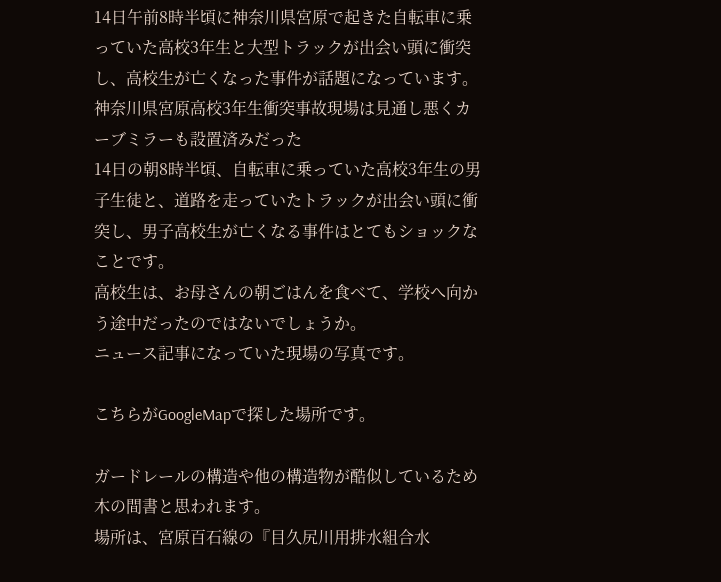14日午前8時半頃に神奈川県宮原で起きた自転車に乗っていた高校3年生と大型トラックが出会い頭に衝突し、高校生が亡くなった事件が話題になっています。
神奈川県宮原高校3年生衝突事故現場は見通し悪くカーブミラーも設置済みだった
14日の朝8時半頃、自転車に乗っていた高校3年生の男子生徒と、道路を走っていたトラックが出会い頭に衝突し、男子高校生が亡くなる事件はとてもショックなことです。
高校生は、お母さんの朝ごはんを食べて、学校へ向かう途中だったのではないでしょうか。
ニュース記事になっていた現場の写真です。

こちらがGoogleMapで探した場所です。

ガードレールの構造や他の構造物が酷似しているため木の間書と思われます。
場所は、宮原百石線の『目久尻川用排水組合水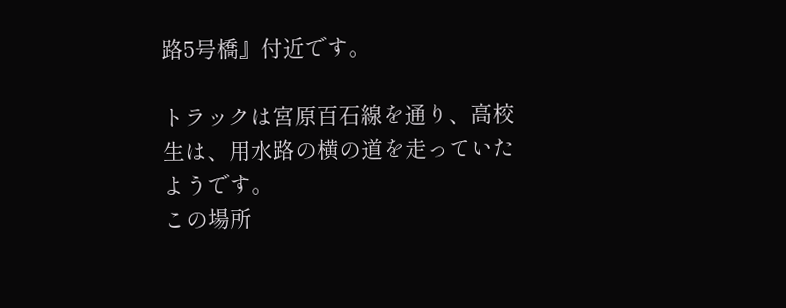路5号橋』付近です。

トラックは宮原百石線を通り、高校生は、用水路の横の道を走っていたようです。
この場所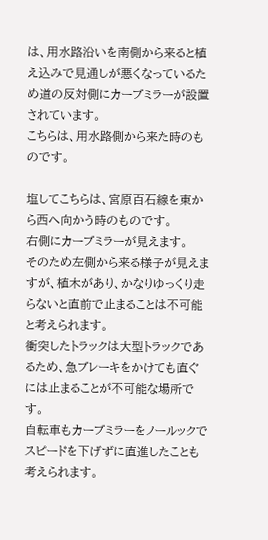は、用水路沿いを南側から来ると植え込みで見通しが悪くなっているため道の反対側にカーブミラーが設置されています。
こちらは、用水路側から来た時のものです。

塩してこちらは、宮原百石線を東から西へ向かう時のものです。
右側にカーブミラーが見えます。
そのため左側から来る様子が見えますが、植木があり、かなりゆっくり走らないと直前で止まることは不可能と考えられます。
衝突したトラックは大型トラックであるため、急ブレーキをかけても直ぐには止まることが不可能な場所です。
自転車もカーブミラーをノールックでスピードを下げずに直進したことも考えられます。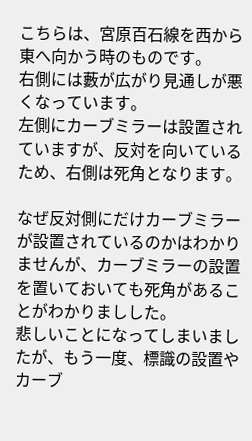こちらは、宮原百石線を西から東へ向かう時のものです。
右側には藪が広がり見通しが悪くなっています。
左側にカーブミラーは設置されていますが、反対を向いているため、右側は死角となります。

なぜ反対側にだけカーブミラーが設置されているのかはわかりませんが、カーブミラーの設置を置いておいても死角があることがわかりましした。
悲しいことになってしまいましたが、もう一度、標識の設置やカーブ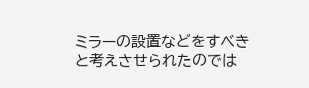ミラーの設置などをすべきと考えさせられたのでは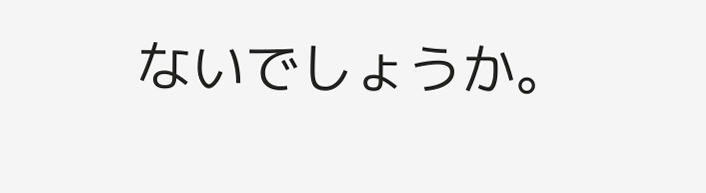ないでしょうか。